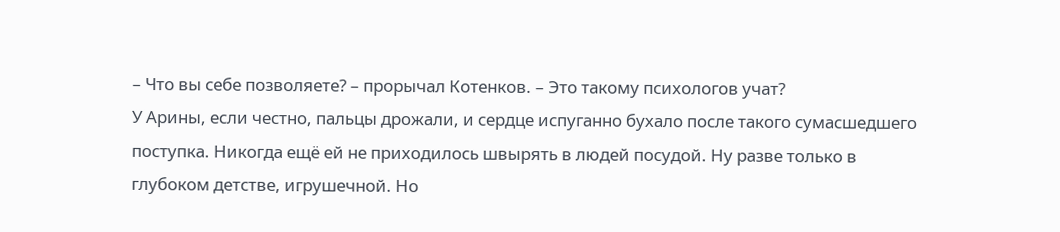– Что вы себе позволяете? – прорычал Котенков. – Это такому психологов учат?
У Арины, если честно, пальцы дрожали, и сердце испуганно бухало после такого сумасшедшего поступка. Никогда ещё ей не приходилось швырять в людей посудой. Ну разве только в глубоком детстве, игрушечной. Но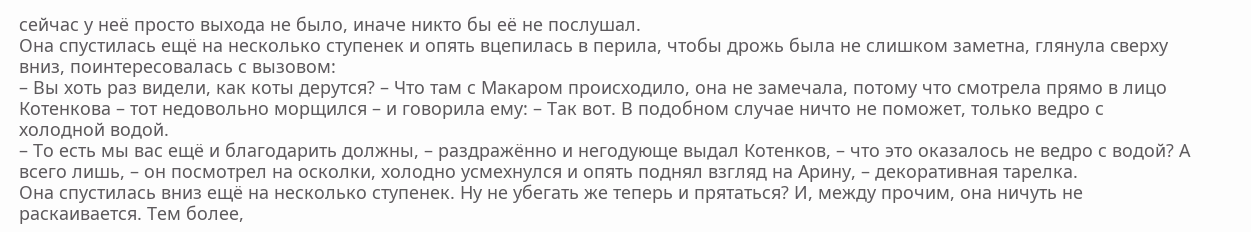сейчас у неё просто выхода не было, иначе никто бы её не послушал.
Она спустилась ещё на несколько ступенек и опять вцепилась в перила, чтобы дрожь была не слишком заметна, глянула сверху вниз, поинтересовалась с вызовом:
– Вы хоть раз видели, как коты дерутся? – Что там с Макаром происходило, она не замечала, потому что смотрела прямо в лицо Котенкова – тот недовольно морщился – и говорила ему: – Так вот. В подобном случае ничто не поможет, только ведро с холодной водой.
– То есть мы вас ещё и благодарить должны, – раздражённо и негодующе выдал Котенков, – что это оказалось не ведро с водой? А всего лишь, – он посмотрел на осколки, холодно усмехнулся и опять поднял взгляд на Арину, – декоративная тарелка.
Она спустилась вниз ещё на несколько ступенек. Ну не убегать же теперь и прятаться? И, между прочим, она ничуть не раскаивается. Тем более,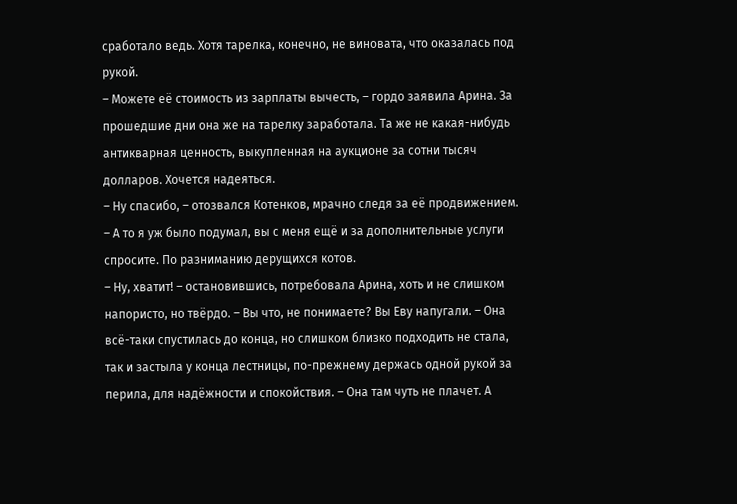сработало ведь. Хотя тарелка, конечно, не виновата, что оказалась под рукой.
– Можете её стоимость из зарплаты вычесть, – гордо заявила Арина. За прошедшие дни она же на тарелку заработала. Та же не какая-нибудь антикварная ценность, выкупленная на аукционе за сотни тысяч долларов. Хочется надеяться.
– Ну спасибо, – отозвался Котенков, мрачно следя за её продвижением. – А то я уж было подумал, вы с меня ещё и за дополнительные услуги спросите. По разниманию дерущихся котов.
– Ну, хватит! – остановившись, потребовала Арина, хоть и не слишком напористо, но твёрдо. – Вы что, не понимаете? Вы Еву напугали. – Она всё-таки спустилась до конца, но слишком близко подходить не стала, так и застыла у конца лестницы, по-прежнему держась одной рукой за перила, для надёжности и спокойствия. – Она там чуть не плачет. А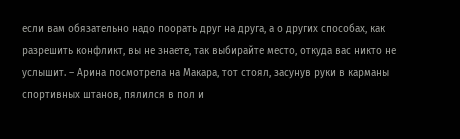если вам обязательно надо поорать друг на друга, а о других способах, как разрешить конфликт, вы не знаете, так выбирайте место, откуда вас никто не услышит. – Арина посмотрела на Макара, тот стоял, засунув руки в карманы спортивных штанов, пялился в пол и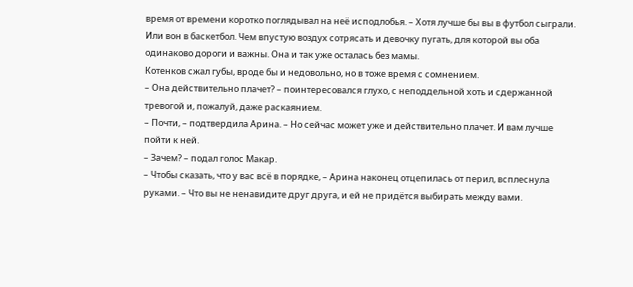время от времени коротко поглядывал на неё исподлобья. – Хотя лучше бы вы в футбол сыграли. Или вон в баскетбол. Чем впустую воздух сотрясать и девочку пугать, для которой вы оба одинаково дороги и важны. Она и так уже осталась без мамы.
Котенков сжал губы, вроде бы и недовольно, но в тоже время с сомнением.
– Она действительно плачет? – поинтересовался глухо, с неподдельной хоть и сдержанной тревогой и, пожалуй, даже раскаянием.
– Почти, – подтвердила Арина. – Но сейчас может уже и действительно плачет. И вам лучше пойти к ней.
– Зачем? – подал голос Макар.
– Чтобы сказать, что у вас всё в порядке, – Арина наконец отцепилась от перил, всплеснула руками. – Что вы не ненавидите друг друга, и ей не придётся выбирать между вами.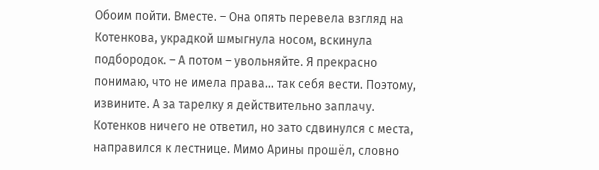Обоим пойти. Вместе. – Она опять перевела взгляд на Котенкова, украдкой шмыгнула носом, вскинула подбородок. – А потом – увольняйте. Я прекрасно понимаю, что не имела права… так себя вести. Поэтому, извините. А за тарелку я действительно заплачу.
Котенков ничего не ответил, но зато сдвинулся с места, направился к лестнице. Мимо Арины прошёл, словно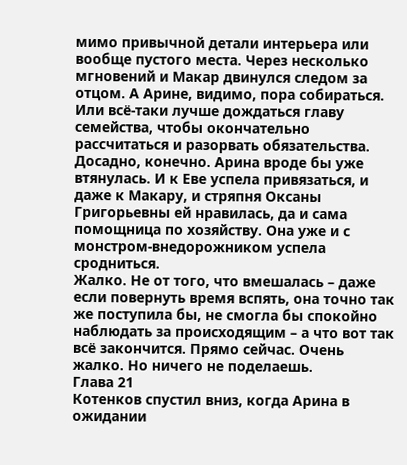мимо привычной детали интерьера или вообще пустого места. Через несколько мгновений и Макар двинулся следом за отцом. А Арине, видимо, пора собираться. Или всё-таки лучше дождаться главу семейства, чтобы окончательно рассчитаться и разорвать обязательства.
Досадно, конечно. Арина вроде бы уже втянулась. И к Еве успела привязаться, и даже к Макару, и стряпня Оксаны Григорьевны ей нравилась, да и сама помощница по хозяйству. Она уже и с монстром-внедорожником успела сродниться.
Жалко. Не от того, что вмешалась – даже если повернуть время вспять, она точно так же поступила бы, не смогла бы спокойно наблюдать за происходящим – а что вот так всё закончится. Прямо сейчас. Очень жалко. Но ничего не поделаешь.
Глава 21
Котенков спустил вниз, когда Арина в ожидании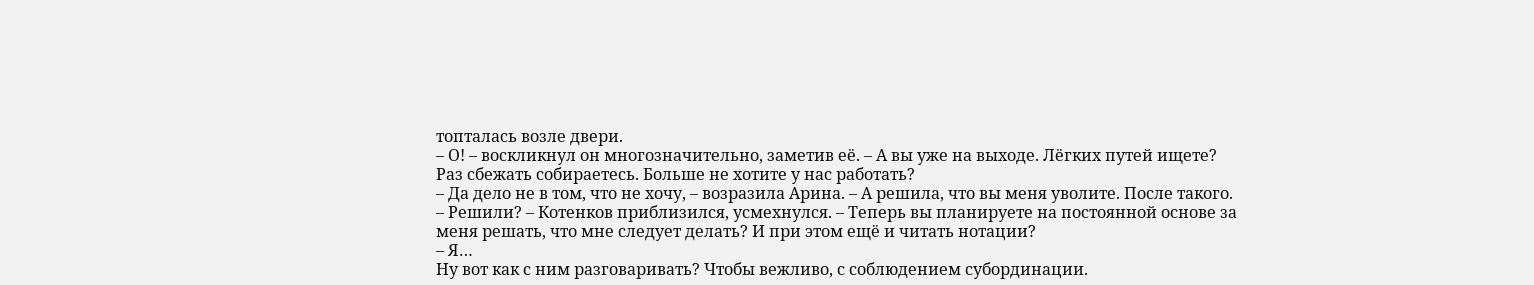топталась возле двери.
– О! – воскликнул он многозначительно, заметив её. – А вы уже на выходе. Лёгких путей ищете? Раз сбежать собираетесь. Больше не хотите у нас работать?
– Да дело не в том, что не хочу, – возразила Арина. – А решила, что вы меня уволите. После такого.
– Решили? – Котенков приблизился, усмехнулся. – Теперь вы планируете на постоянной основе за меня решать, что мне следует делать? И при этом ещё и читать нотации?
– Я…
Ну вот как с ним разговаривать? Чтобы вежливо, с соблюдением субординации.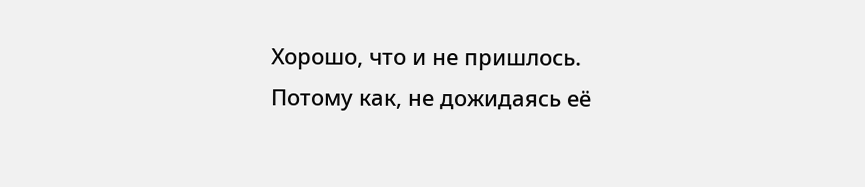Хорошо, что и не пришлось. Потому как, не дожидаясь её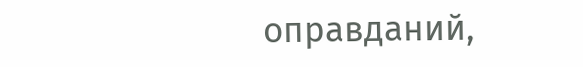оправданий,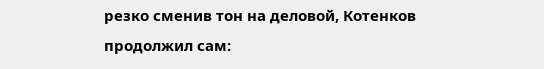резко сменив тон на деловой, Котенков продолжил сам: